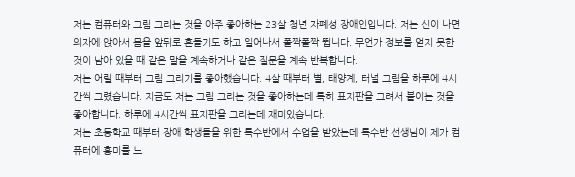저는 컴퓨터와 그림 그리는 것을 아주 좋아하는 23살 청년 자폐성 장애인입니다. 저는 신이 나면 의자에 앉아서 몸을 앞뒤로 흔들기도 하고 일어나서 폴짝폴짝 뜁니다. 무언가 정보를 얻지 못한 것이 남아 있을 때 같은 말을 계속하거나 같은 질문을 계속 반복합니다.
저는 어릴 때부터 그림 그리기를 좋아했습니다. 4살 때부터 별, 태양계, 터널 그림을 하루에 4시간씩 그렸습니다. 지금도 저는 그림 그리는 것을 좋아하는데 특히 표지판을 그려서 붙이는 것을 좋아합니다. 하루에 4시간씩 표지판을 그리는데 재미있습니다.
저는 초등학교 때부터 장애 학생들을 위한 특수반에서 수업을 받았는데 특수반 선생님이 제가 컴퓨터에 흥미를 느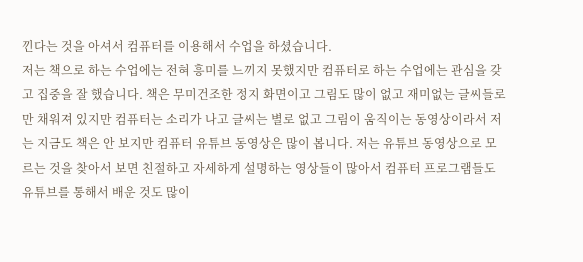낀다는 것을 아셔서 컴퓨터를 이용해서 수업을 하셨습니다.
저는 책으로 하는 수업에는 전혀 흥미를 느끼지 못했지만 컴퓨터로 하는 수업에는 관심을 갖고 집중을 잘 했습니다. 책은 무미건조한 정지 화면이고 그림도 많이 없고 재미없는 글씨들로만 채워져 있지만 컴퓨터는 소리가 나고 글씨는 별로 없고 그림이 움직이는 동영상이라서 저는 지금도 책은 안 보지만 컴퓨터 유튜브 동영상은 많이 봅니다. 저는 유튜브 동영상으로 모르는 것을 찾아서 보면 친절하고 자세하게 설명하는 영상들이 많아서 컴퓨터 프로그램들도 유튜브를 통해서 배운 것도 많이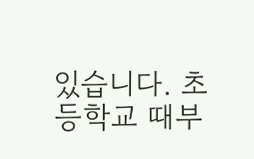있습니다. 초등학교 때부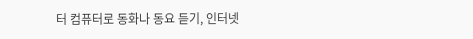터 컴퓨터로 동화나 동요 듣기, 인터넷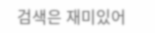검색은 재미있어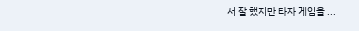서 잘 했지만 타자 게임을 ...